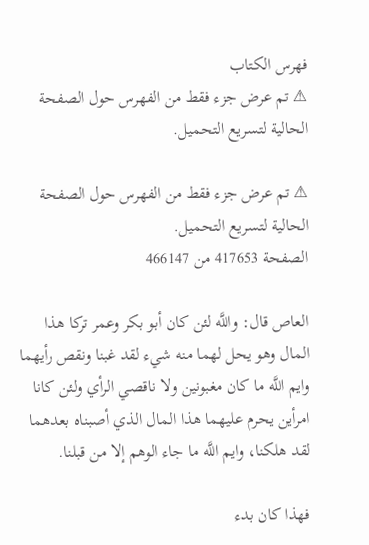فهرس الكتاب
⚠ تم عرض جزء فقط من الفهرس حول الصفحة الحالية لتسريع التحميل.

⚠ تم عرض جزء فقط من الفهرس حول الصفحة الحالية لتسريع التحميل.
الصفحة 417653 من 466147

العاص قال: واللَّه لئن كان أبو بكر وعمر تركا هذا المال وهو يحل لهما منه شيء لقد غبنا ونقص رأيهما وايم اللَّه ما كان مغبونين ولا ناقصي الرأي ولئن كانا امرأين يحرم عليهما هذا المال الذي أصبناه بعدهما لقد هلكنا، وايم اللَّه ما جاء الوهم إلا من قبلنا.

فهذا كان بدء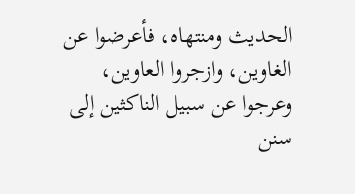الحديث ومنتهاه، فأعرضوا عن الغاوين، وازجروا العاوين، وعرجوا عن سبيل الناكثين إلى سنن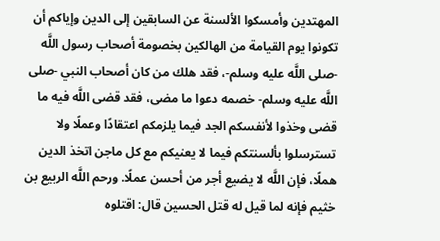المهتدين وأمسكوا الألسنة عن السابقين إلى الدين وإياكم أن تكونوا يوم القيامة من الهالكين بخصومة أصحاب رسول اللَّه -صلى اللَّه عليه وسلم-، فقد هلك من كان أصحاب النبي -صلى اللَّه عليه وسلم- خصمه دعوا ما مضى، فقد قضى اللَّه فيه ما قضى وخذوا لأنفسكم الجد فيما يلزمكم اعتقادًا وعملًا ولا تسترسلوا بألسنتكم فيما لا يعنيكم مع كل ماجن اتخذ الدين هملًا، فإن اللَّه لا يضيع أجر من أحسن عملًا. ورحم اللَّه الربيع بن خثيم فإنه لما قيل له قتل الحسين قال: اقتلوه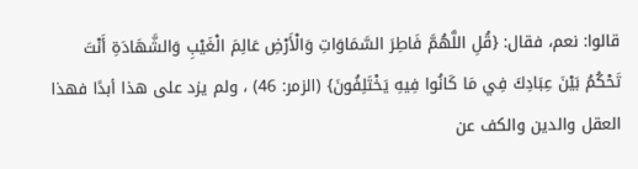قالوا: نعم، فقال: {قُلِ اللَّهُمَّ فَاطِرَ السَّمَاوَاتِ وَالْأَرْضِ عَالِمَ الْغَيْبِ وَالشَّهَادَةِ أَنْتَ تَحْكُمُ بَيْنَ عِبَادِكَ فِي مَا كَانُوا فِيهِ يَخْتَلِفُونَ} (الزمر: 46) ، ولم يزد على هذا أبدًا فهذا العقل والدين والكف عن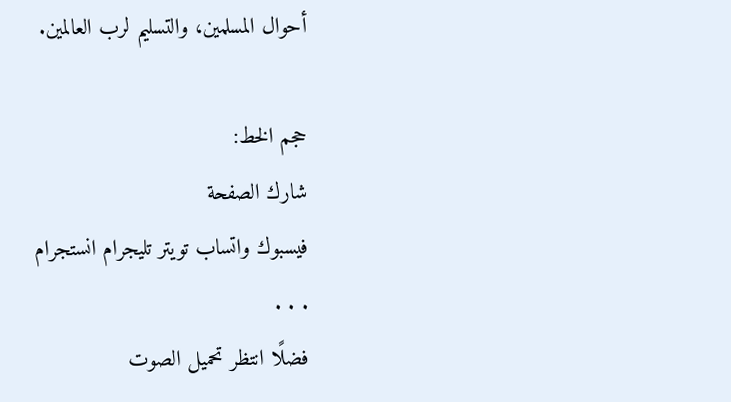أحوال المسلمين، والتسليم لرب العالمين.

حجم الخط:
شارك الصفحة
فيسبوك واتساب تويتر تليجرام انستجرام
. . .
فضلًا انتظر تحميل الصوت